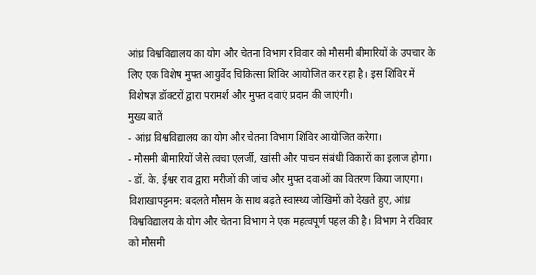आंध्र विश्वविद्यालय का योग और चेतना विभाग रविवार को मौसमी बीमारियों के उपचार के लिए एक विशेष मुफ्त आयुर्वेद चिकित्सा शिविर आयोजित कर रहा है। इस शिविर में विशेषज्ञ डॉक्टरों द्वारा परामर्श और मुफ्त दवाएं प्रदान की जाएंगी।
मुख्य बातें
- आंध्र विश्वविद्यालय का योग और चेतना विभाग शिविर आयोजित करेगा।
- मौसमी बीमारियों जैसे त्वचा एलर्जी, खांसी और पाचन संबंधी विकारों का इलाज होगा।
- डॉ. के. ईश्वर राव द्वारा मरीजों की जांच और मुफ्त दवाओं का वितरण किया जाएगा।
विशाखापट्टनम: बदलते मौसम के साथ बढ़ते स्वास्थ्य जोखिमों को देखते हुए, आंध्र विश्वविद्यालय के योग और चेतना विभाग ने एक महत्वपूर्ण पहल की है। विभाग ने रविवार को मौसमी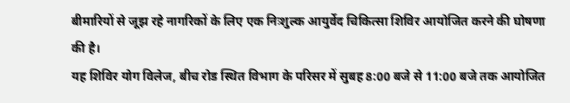बीमारियों से जूझ रहे नागरिकों के लिए एक निःशुल्क आयुर्वेद चिकित्सा शिविर आयोजित करने की घोषणा की है।
यह शिविर योग विलेज, बीच रोड स्थित विभाग के परिसर में सुबह 8:00 बजे से 11:00 बजे तक आयोजित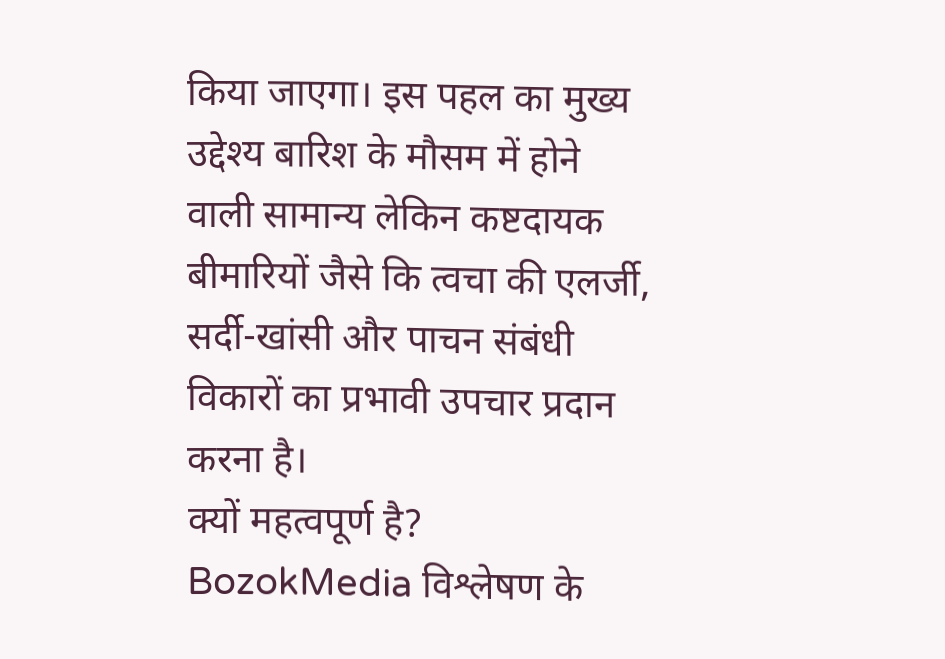किया जाएगा। इस पहल का मुख्य उद्देश्य बारिश के मौसम में होने वाली सामान्य लेकिन कष्टदायक बीमारियों जैसे कि त्वचा की एलर्जी, सर्दी-खांसी और पाचन संबंधी विकारों का प्रभावी उपचार प्रदान करना है।
क्यों महत्वपूर्ण है?
BozokMedia विश्लेषण के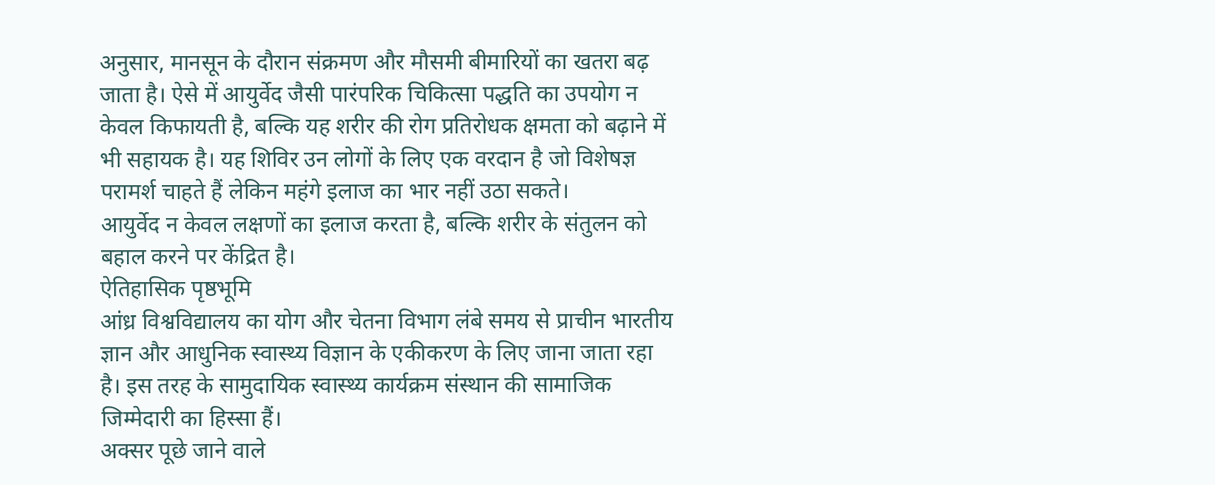अनुसार, मानसून के दौरान संक्रमण और मौसमी बीमारियों का खतरा बढ़ जाता है। ऐसे में आयुर्वेद जैसी पारंपरिक चिकित्सा पद्धति का उपयोग न केवल किफायती है, बल्कि यह शरीर की रोग प्रतिरोधक क्षमता को बढ़ाने में भी सहायक है। यह शिविर उन लोगों के लिए एक वरदान है जो विशेषज्ञ परामर्श चाहते हैं लेकिन महंगे इलाज का भार नहीं उठा सकते।
आयुर्वेद न केवल लक्षणों का इलाज करता है, बल्कि शरीर के संतुलन को बहाल करने पर केंद्रित है।
ऐतिहासिक पृष्ठभूमि
आंध्र विश्वविद्यालय का योग और चेतना विभाग लंबे समय से प्राचीन भारतीय ज्ञान और आधुनिक स्वास्थ्य विज्ञान के एकीकरण के लिए जाना जाता रहा है। इस तरह के सामुदायिक स्वास्थ्य कार्यक्रम संस्थान की सामाजिक जिम्मेदारी का हिस्सा हैं।
अक्सर पूछे जाने वाले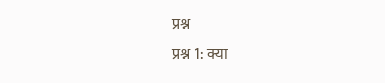प्रश्न
प्रश्न 1: क्या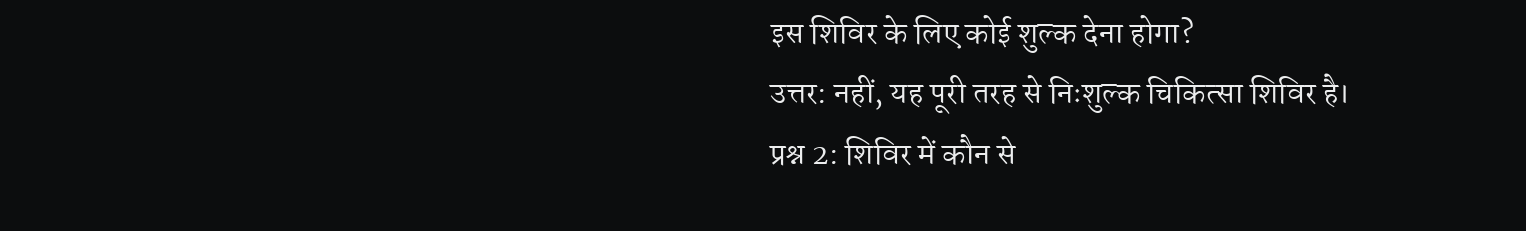इस शिविर के लिए कोई शुल्क देना होगा?
उत्तर: नहीं, यह पूरी तरह से निःशुल्क चिकित्सा शिविर है।
प्रश्न 2: शिविर में कौन से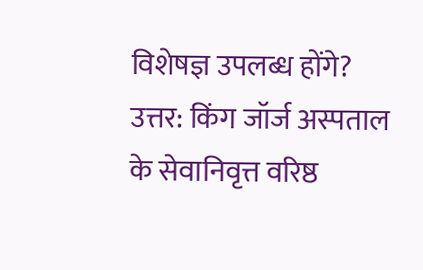विशेषज्ञ उपलब्ध होंगे?
उत्तर: किंग जॉर्ज अस्पताल के सेवानिवृत्त वरिष्ठ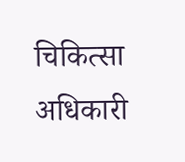चिकित्सा अधिकारी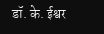डॉ. के. ईश्वर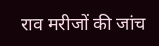राव मरीजों की जांच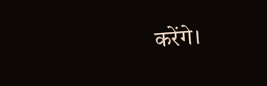करेंगे।